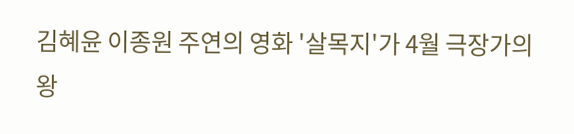김혜윤 이종원 주연의 영화 '살목지'가 4월 극장가의 왕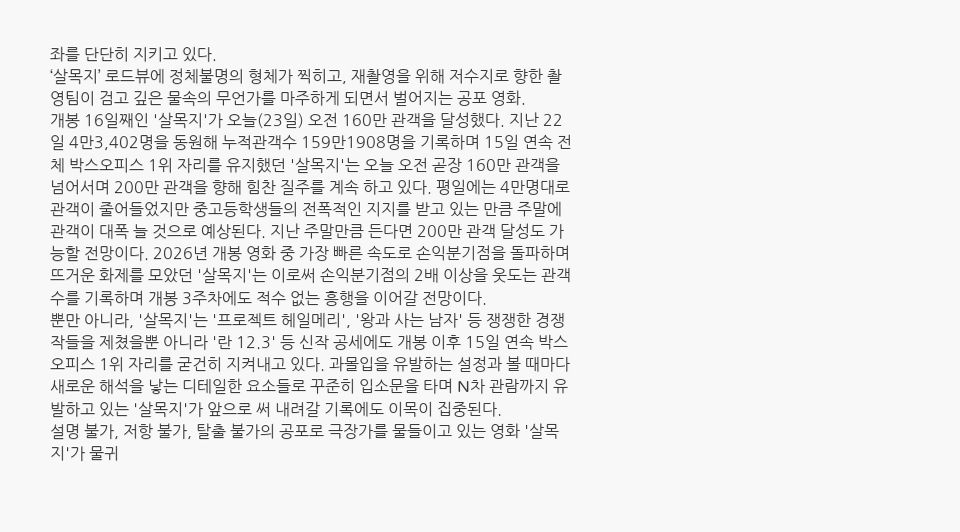좌를 단단히 지키고 있다.
‘살목지’ 로드뷰에 정체불명의 형체가 찍히고, 재촬영을 위해 저수지로 향한 촬영팀이 검고 깊은 물속의 무언가를 마주하게 되면서 벌어지는 공포 영화.
개봉 16일째인 '살목지'가 오늘(23일) 오전 160만 관객을 달성했다. 지난 22일 4만3,402명을 동원해 누적관객수 159만1908명을 기록하며 15일 연속 전체 박스오피스 1위 자리를 유지했던 '살목지'는 오늘 오전 곧장 160만 관객을 넘어서며 200만 관객을 향해 힘찬 질주를 계속 하고 있다. 평일에는 4만명대로 관객이 줄어들었지만 중고등학생들의 전폭적인 지지를 받고 있는 만큼 주말에 관객이 대폭 늘 것으로 예상된다. 지난 주말만큼 든다면 200만 관객 달성도 가능할 전망이다. 2026년 개봉 영화 중 가장 빠른 속도로 손익분기점을 돌파하며 뜨거운 화제를 모았던 '살목지'는 이로써 손익분기점의 2배 이상을 웃도는 관객수를 기록하며 개봉 3주차에도 적수 없는 흥행을 이어갈 전망이다.
뿐만 아니라, '살목지'는 '프로젝트 헤일메리', '왕과 사는 남자' 등 쟁쟁한 경쟁작들을 제쳤을뿐 아니라 '란 12.3' 등 신작 공세에도 개봉 이후 15일 연속 박스오피스 1위 자리를 굳건히 지켜내고 있다. 과몰입을 유발하는 설정과 볼 때마다 새로운 해석을 낳는 디테일한 요소들로 꾸준히 입소문을 타며 N차 관람까지 유발하고 있는 '살목지'가 앞으로 써 내려갈 기록에도 이목이 집중된다.
설명 불가, 저항 불가, 탈출 불가의 공포로 극장가를 물들이고 있는 영화 '살목지'가 물귀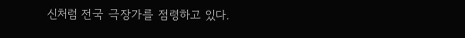신처럼 전국 극장가를 점령하고 있다.